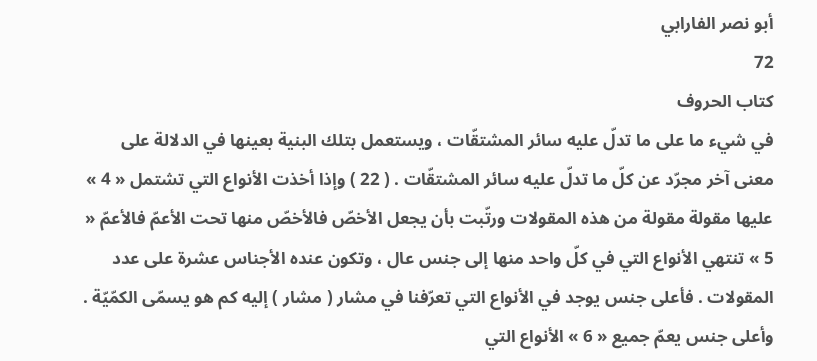أبو نصر الفارابي
72
كتاب الحروف
في شيء ما على ما تدلّ عليه سائر المشتقّات ، ويستعمل بتلك البنية بعينها في الدلالة على معنى آخر مجرّد عن كلّ ما تدلّ عليه سائر المشتقّات . ( 22 ) وإذا أخذت الأنواع التي تشتمل « 4 » عليها مقولة مقولة من هذه المقولات ورتّبت بأن يجعل الأخصّ فالأخصّ منها تحت الأعمّ فالأعمّ « 5 » تنتهي الأنواع التي في كلّ واحد منها إلى جنس عال ، وتكون عنده الأجناس عشرة على عدد المقولات . فأعلى جنس يوجد في الأنواع التي تعرّفنا في مشار ( مشار ) إليه كم هو يسمّى الكمّيّة . وأعلى جنس يعمّ جميع « 6 » الأنواع التي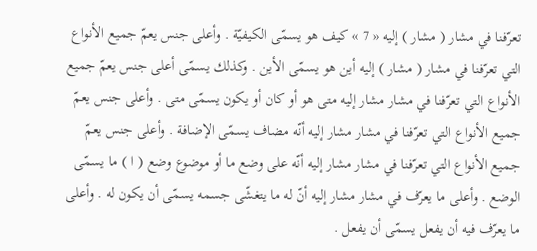تعرّفنا في مشار ( مشار ) إليه « 7 » كيف هو يسمّى الكيفيّة . وأعلى جنس يعمّ جميع الأنواع التي تعرّفنا في مشار ( مشار ) إليه أين هو يسمّى الأين . وكذلك يسمّى أعلى جنس يعمّ جميع الأنواع التي تعرّفنا في مشار مشار إليه متى هو أو كان أو يكون يسمّى متى . وأعلى جنس يعمّ جميع الأنواع التي تعرّفنا في مشار مشار إليه أنّه مضاف يسمّى الإضافة . وأعلى جنس يعمّ جميع الأنواع التي تعرّفنا في مشار مشار إليه أنّه على وضع ما أو موضوع وضع ( ا ) ما يسمّى الوضع . وأعلى ما يعرّف في مشار مشار إليه أنّ له ما يتغشّى جسمه يسمّى أن يكون له . وأعلى ما يعرّف فيه أن يفعل يسمّى أن يفعل .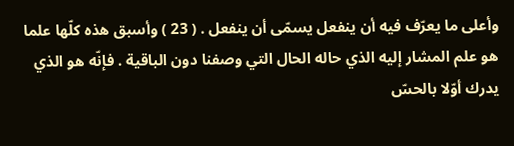وأعلى ما يعرّف فيه أن ينفعل يسمّى أن ينفعل . ( 23 ) وأسبق هذه كلّها علما هو علم المشار إليه الذي حاله الحال التي وصفنا دون الباقية . فإنّه هو الذي يدرك أوّلا بالحسّ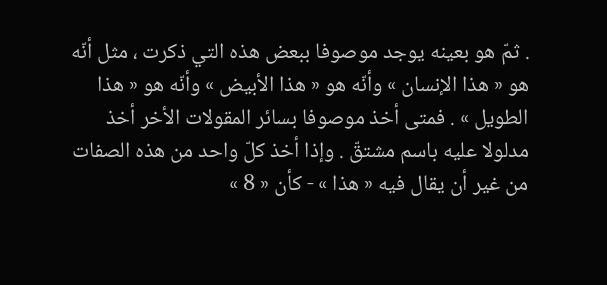. ثمّ هو بعينه يوجد موصوفا ببعض هذه التي ذكرت ، مثل أنّه هو « هذا الإنسان » وأنّه هو « هذا الأبيض » وأنّه هو « هذا الطويل » . فمتى أخذ موصوفا بسائر المقولات الأخر أخذ مدلولا عليه باسم مشتقّ . وإذا أخذ كلّ واحد من هذه الصفات من غير أن يقال فيه « هذا » - كأن « 8 »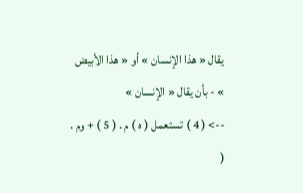يقال « هذا الإنسان » أو « هذا الأبيض » - بأن يقال « الإنسان »
--> ( 4 ) تستعمل ( ه ) م . ( 5 ) + وم . (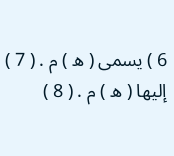6 ) يسمى ( ه ) م . ( 7 ) إليها ( ه ) م . ( 8 )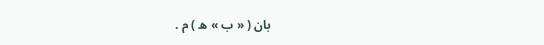بان ( « ب » ه ) م .